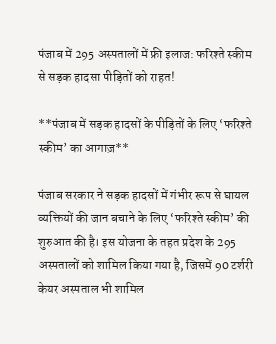पंजाब में 295 अस्पतालों में फ्री इलाज: फरिश्ते स्कीम से सड़क हादसा पीड़ितों को राहत!

**पंजाब में सड़क हादसों के पीड़ितों के लिए ‘फरिश्ते स्कीम’ का आगाज़**

पंजाब सरकार ने सड़क हादसों में गंभीर रूप से घायल व्यक्तियों की जान बचाने के लिए ‘फरिश्ते स्कीम’ की शुरुआत की है। इस योजना के तहत प्रदेश के 295 अस्पतालों को शामिल किया गया है, जिसमें 90 टर्शरी केयर अस्पताल भी शामिल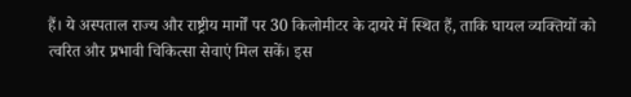हैं। ये अस्पताल राज्य और राष्ट्रीय मार्गों पर 30 किलोमीटर के दायरे में स्थित हैं, ताकि घायल व्यक्तियों को त्वरित और प्रभावी चिकित्सा सेवाएं मिल सकें। इस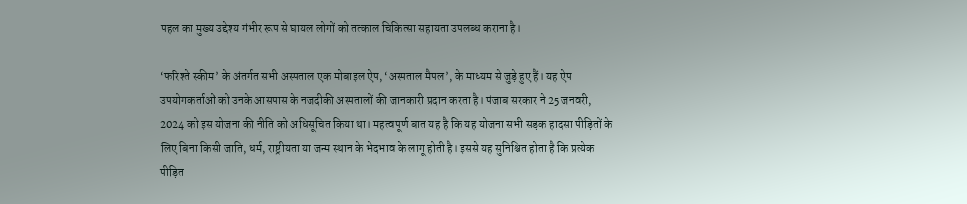पहल का मुख्य उद्देश्य गंभीर रूप से घायल लोगों को तत्काल चिकित्सा सहायता उपलब्ध कराना है।

‘फरिश्ते स्कीम’ के अंतर्गत सभी अस्पताल एक मोबाइल ऐप, ‘अस्पताल मैपल’, के माध्यम से जुड़े हुए हैं। यह ऐप उपयोगकर्ताओं को उनके आसपास के नजदीकी अस्पतालों की जानकारी प्रदान करता है। पंजाब सरकार ने 25 जनवरी, 2024 को इस योजना की नीति को अधिसूचित किया था। महत्वपूर्ण बात यह है कि यह योजना सभी सड़क हादसा पीड़ितों के लिए बिना किसी जाति, धर्म, राष्ट्रीयता या जन्म स्थान के भेदभाव के लागू होती है। इससे यह सुनिश्चित होता है कि प्रत्येक पीड़ित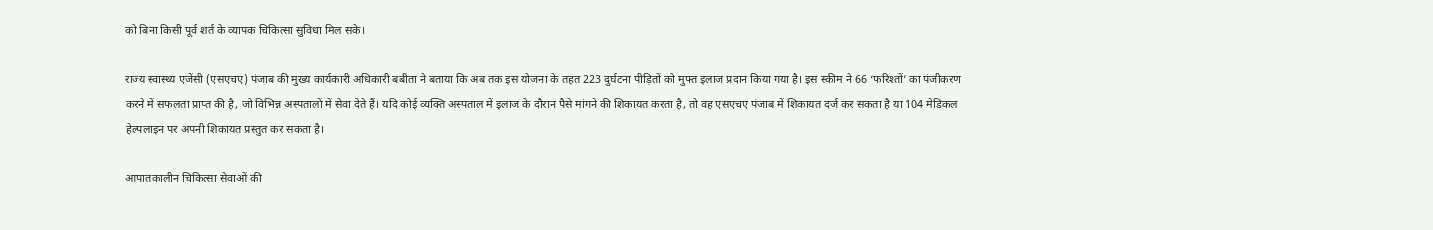को बिना किसी पूर्व शर्त के व्यापक चिकित्सा सुविधा मिल सके।

राज्य स्वास्थ्य एजेंसी (एसएचए) पंजाब की मुख्य कार्यकारी अधिकारी बबीता ने बताया कि अब तक इस योजना के तहत 223 दुर्घटना पीड़ितों को मुफ्त इलाज प्रदान किया गया है। इस स्कीम ने 66 ‘फरिश्तों’ का पंजीकरण करने में सफलता प्राप्त की है, जो विभिन्न अस्पतालों में सेवा देते हैं। यदि कोई व्यक्ति अस्पताल में इलाज के दौरान पैसे मांगने की शिकायत करता है, तो वह एसएचए पंजाब में शिकायत दर्ज कर सकता है या 104 मेडिकल हेल्पलाइन पर अपनी शिकायत प्रस्तुत कर सकता है।

आपातकालीन चिकित्सा सेवाओं की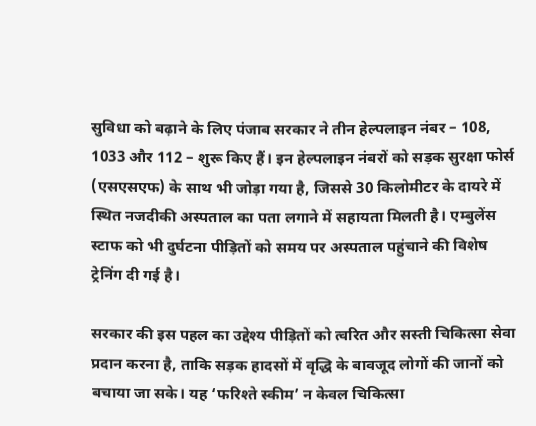सुविधा को बढ़ाने के लिए पंजाब सरकार ने तीन हेल्पलाइन नंबर – 108, 1033 और 112 – शुरू किए हैं। इन हेल्पलाइन नंबरों को सड़क सुरक्षा फोर्स (एसएसएफ) के साथ भी जोड़ा गया है, जिससे 30 किलोमीटर के दायरे में स्थित नजदीकी अस्पताल का पता लगाने में सहायता मिलती है। एम्बुलेंस स्टाफ को भी दुर्घटना पीड़ितों को समय पर अस्पताल पहुंचाने की विशेष ट्रेनिंग दी गई है।

सरकार की इस पहल का उद्देश्य पीड़ितों को त्वरित और सस्ती चिकित्सा सेवा प्रदान करना है, ताकि सड़क हादसों में वृद्धि के बावजूद लोगों की जानों को बचाया जा सके। यह ‘फरिश्ते स्कीम’ न केवल चिकित्सा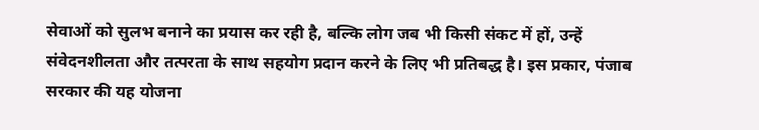सेवाओं को सुलभ बनाने का प्रयास कर रही है, बल्कि लोग जब भी किसी संकट में हों, उन्हें संवेदनशीलता और तत्परता के साथ सहयोग प्रदान करने के लिए भी प्रतिबद्ध है। इस प्रकार, पंजाब सरकार की यह योजना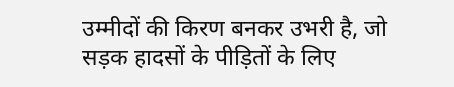उम्मीदों की किरण बनकर उभरी है, जो सड़क हादसों के पीड़ितों के लिए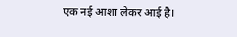एक नई आशा लेकर आई है।